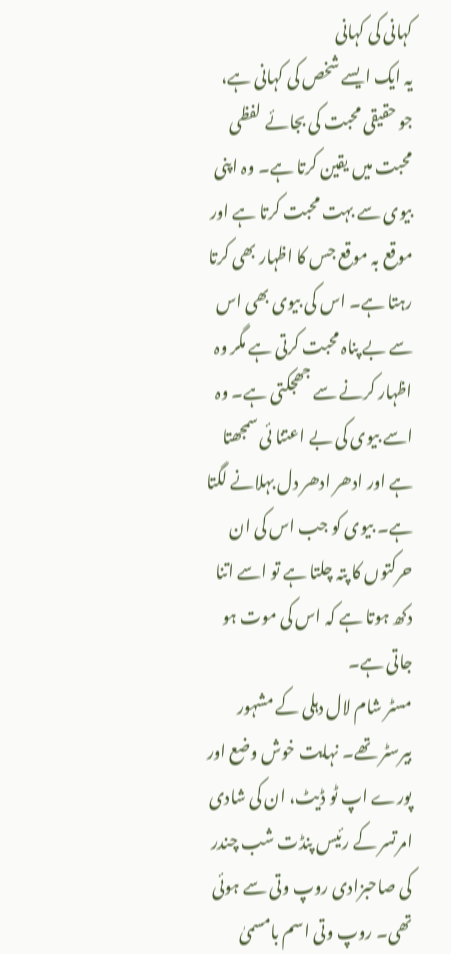کہانی کی کہانی
یہ ایک ایسے شخص کی کہانی ہے، جو حقیقی محبت کی بجائے لفظی محبت میں یقین کرتا ہے۔ وہ اپنی بیوی سے بہت محبت کرتا ہے اور موقع بہ موقع جس کا اظہار بھی کرتا رہتا ہے۔ اس کی بیوی بھی اس سے بے پناہ محبت کرتی ہے مگر وہ اظہار کرنے سے جھجکتی ہے۔ وہ اسے بیوی کی بے اعتنا ئی سمجھتا ہے اور ادھر ادھر دل بہلانے لگتا ہے۔ بیوی کو جب اس کی ان حرکتوں کا پتہ چلتا ہے تو اسے اتنا دکھ ہوتا ہے کہ اس کی موت ہو جاتی ہے۔
مسٹر شام لال دہلی کے مشہور بیرسٹر تھے۔ نہایت خوش وضع اور پورے اپ ٹو ڈیٹ، ان کی شادی امرتسر کے رئیس پنڈت شب چندر کی صاحبزادی روپ وتی سے ہوئی تھی۔ روپ وتی اسم بامسمیٰ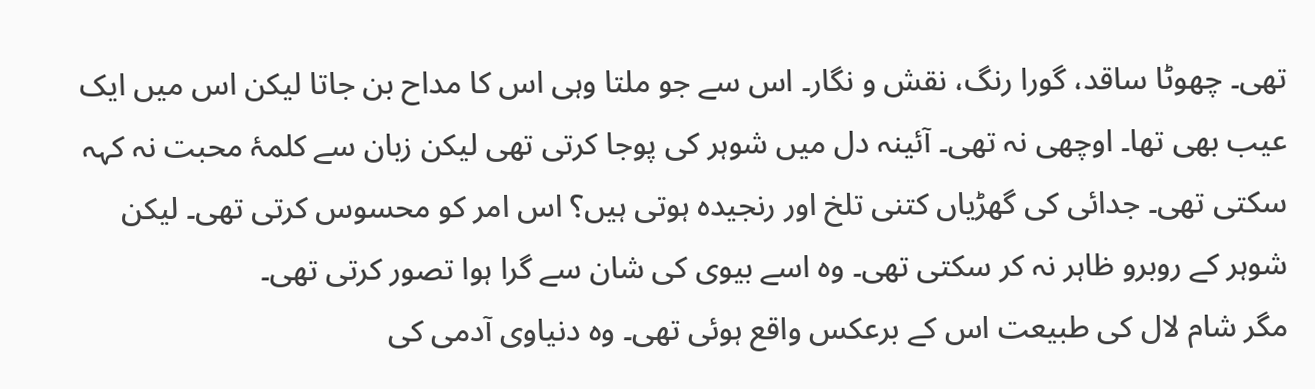تھی۔ چھوٹا ساقد، گورا رنگ، نقش و نگار۔ اس سے جو ملتا وہی اس کا مداح بن جاتا لیکن اس میں ایک عیب بھی تھا۔ اوچھی نہ تھی۔ آئینہ دل میں شوہر کی پوجا کرتی تھی لیکن زبان سے کلمۂ محبت نہ کہہ سکتی تھی۔ جدائی کی گھڑیاں کتنی تلخ اور رنجیدہ ہوتی ہیں؟ اس امر کو محسوس کرتی تھی۔ لیکن شوہر کے روبرو ظاہر نہ کر سکتی تھی۔ وہ اسے بیوی کی شان سے گرا ہوا تصور کرتی تھی۔
مگر شام لال کی طبیعت اس کے برعکس واقع ہوئی تھی۔ وہ دنیاوی آدمی کی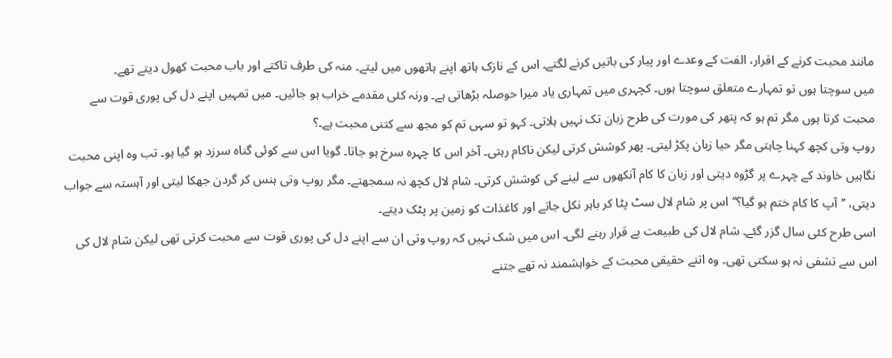مانند محبت کرنے کے اقرار، الفت کے وعدے اور پیار کی باتیں کرنے لگتے۔ اس کے نازک ہاتھ اپنے ہاتھوں میں لیتے۔ منہ کی طرف تاکتے اور باب محبت کھول دیتے تھے۔
میں سوچتا ہوں تو تمہارے متعلق سوچتا ہوں۔ کچہری میں تمہاری یاد میرا حوصلہ بڑھاتی ہے۔ ورنہ کئی مقدمے خراب ہو جائیں۔ میں تمہیں اپنے دل کی پوری قوت سے محبت کرتا ہوں مگر تم ہو کہ پتھر کی مورت کی طرح زبان تک نہیں ہلاتی۔ کہو تو سہی تم کو مجھ سے کتنی محبت ہے۔؟
روپ وتی کچھ کہنا چاہتی مگر حیا زبان پکڑ لیتی۔ پھر کوشش کرتی لیکن ناکام رہتی۔ آخر اس کا چہرہ سرخ ہو جاتا۔ گویا اس سے کوئی گناہ سرزد ہو گیا ہو۔ تب وہ اپنی محبت نگاہیں خاوند کے چہرے پر گڑوہ دیتی اور زبان کا کام آنکھوں سے لینے کی کوشش کرتی۔ شام لال کچھ نہ سمجھتے۔ مگر روپ وتی ہنس کر گردن جھکا لیتی اور آہستہ سے جواب دیتی، ’’آپ کا کام ختم ہو گیا؟‘‘ اس پر شام لال سٹ پٹا کر باہر نکل جاتے اور کاغذات کو زمین پر پٹک دیتے۔
اسی طرح کئی سال گزر گئے۔ شام لال کی طبیعت بے قرار رہنے لگی۔ اس میں شک نہیں کہ روپ وتی ان سے اپنے دل کی پوری قوت سے محبت کرتی تھی لیکن شام لال کی اس سے تشفی نہ ہو سکتی تھی۔ وہ اتنے حقیقی محبت کے خواہشمند نہ تھے جتنے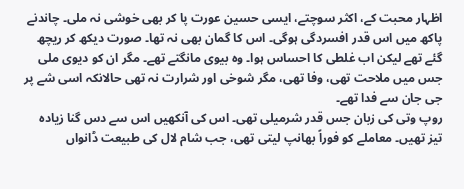اظہار محبت کے، اکثر سوچتے، ایسی حسین عورت پا کر بھی خوشی نہ ملی۔ چاندنے پاکھ میں اس قدر افسردگی ہوگی۔ اس کا گمان بھی نہ تھا۔ صورت دیکھ کر ریچھ گئے تھے لیکن اب غلطی کا احساس ہوا۔ وہ بیوی مانگتے تھے۔ مگر ان کو دیوی ملی جس میں ملاحت تھی، وفا تھی، مگر شوخی اور شرارت نہ تھی حالانکہ اسی شے پر جی جان سے فدا تھے۔
روپ وتی کی زبان جس قدر شرمیلی تھی۔ اس کی آنکھیں اس سے دس گنا زیادہ تیز تھیں۔ معاملے کو فوراً بھانپ لیتی تھی، جب شام لال کی طبیعت ڈانواں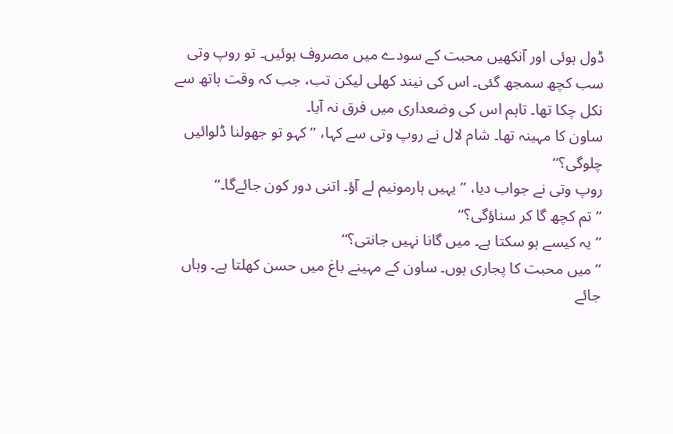ڈول ہوئی اور آنکھیں محبت کے سودے میں مصروف ہوئیں۔ تو روپ وتی سب کچھ سمجھ گئی۔ اس کی نیند کھلی لیکن تب، جب کہ وقت ہاتھ سے نکل چکا تھا۔ تاہم اس کی وضعداری میں فرق نہ آیا۔
ساون کا مہینہ تھا۔ شام لال نے روپ وتی سے کہا، ’’کہو تو جھولنا ڈلوائیں چلوگی؟‘‘
روپ وتی نے جواب دیا، ’’یہیں ہارمونیم لے آؤ۔ اتنی دور کون جائےگا۔‘‘
’’تم کچھ گا کر سناؤگی؟‘‘
’’یہ کیسے ہو سکتا ہے۔ میں گانا نہیں جانتی؟‘‘
’’میں محبت کا پجاری ہوں۔ ساون کے مہینے باغ میں حسن کھلتا ہے۔ وہاں جائے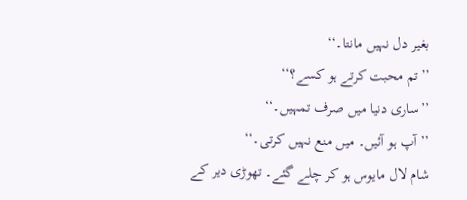بغیر دل نہیں مانتا۔‘‘
’’تم محبت کرتے ہو کسے؟‘‘
’’ساری دنیا میں صرف تمہیں۔‘‘
’’آپ ہو آئیں۔ میں منع نہیں کرتی۔‘‘
شام لال مایوس ہو کر چلے گئے۔ تھوڑی دیر کے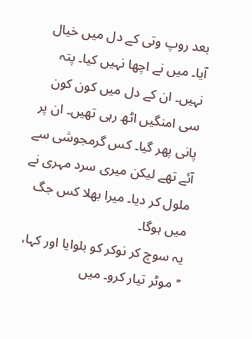بعد روپ وتی کے دل میں خیال آیا۔ میں نے اچھا نہیں کیا۔ پتہ نہیں۔ ان کے دل میں کون کون سی امنگیں اٹھ رہی تھیں۔ ان پر پانی پھر گیا۔ کس گرمجوشی سے آئے تھے لیکن میری سرد مہری نے ملول کر دیا۔ میرا بھلا کس جگ میں ہوگا۔
یہ سوچ کر نوکر کو بلوایا اور کہا، ’’موٹر تیار کرو۔ میں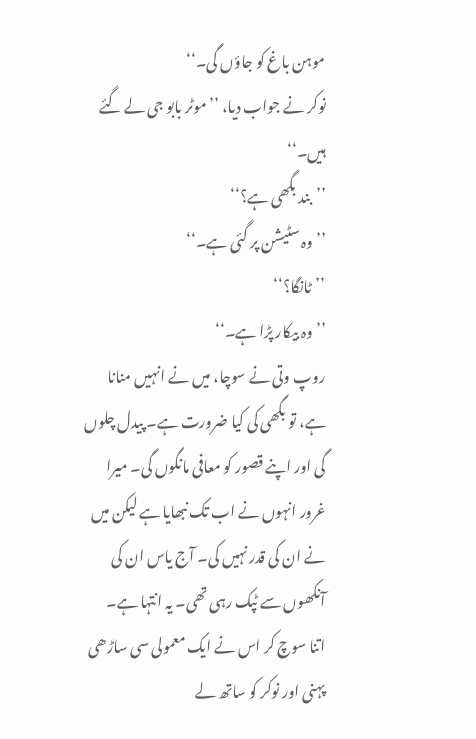موہن باغ کو جاؤں گی۔‘‘
نوکر نے جواب دیا، ’’موٹر بابو جی لے گئے ہیں۔‘‘
’’بند بگھی ہے؟‘‘
’’وہ سٹیشن پر گئی ہے۔‘‘
’’ٹانگا؟‘‘
’’وہ بیکار پڑا ہے۔‘‘
روپ وتی نے سوچا، میں نے انہیں منانا ہے، تو بگھی کی کیا ضرورت ہے۔ پیدل چلوں گی اور اپنے قصور کو معافی مانگوں گی۔ میرا غرور انہوں نے اب تک نبھایا ہے لیکن میں نے ان کی قدر نہیں کی۔ آج یاس ان کی آنکھوں سے ٹپک رہی تھی۔ یہ انتہا ہے۔
اتنا سوچ کر اس نے ایک معمولی سی ساڑھی پہنی اور نوکر کو ساتھ لے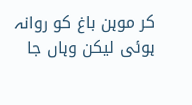کر موہن باغ کو روانہ ہوئی لیکن وہاں جا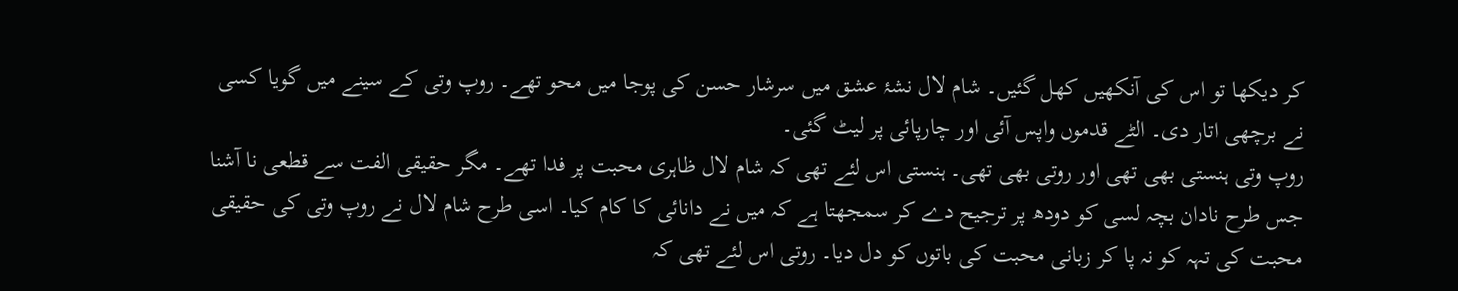کر دیکھا تو اس کی آنکھیں کھل گئیں۔ شام لال نشۂ عشق میں سرشار حسن کی پوجا میں محو تھے۔ روپ وتی کے سینے میں گویا کسی نے برچھی اتار دی۔ الٹے قدموں واپس آئی اور چارپائی پر لیٹ گئی۔
روپ وتی ہنستی بھی تھی اور روتی بھی تھی۔ ہنستی اس لئے تھی کہ شام لال ظاہری محبت پر فدا تھے۔ مگر حقیقی الفت سے قطعی نا آشنا جس طرح نادان بچہ لسی کو دودھ پر ترجیح دے کر سمجھتا ہے کہ میں نے دانائی کا کام کیا۔ اسی طرح شام لال نے روپ وتی کی حقیقی محبت کی تہہ کو نہ پا کر زبانی محبت کی باتوں کو دل دیا۔ روتی اس لئے تھی کہ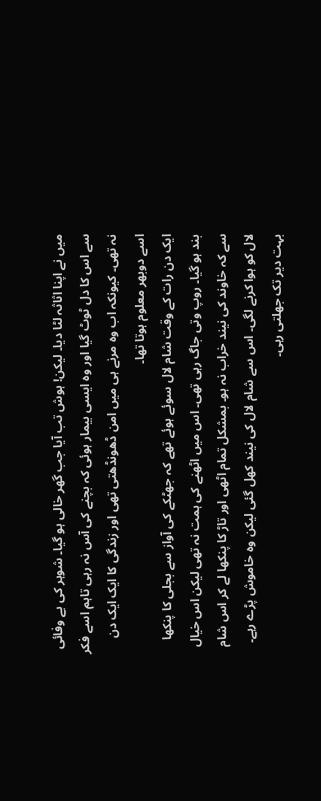میں نے اپنا اثاثہ لٹا دیا۔ لیکن! ہوش تب آیا جب گھر خالی ہو گیا۔ شوہر کی بے وفائی سے اس کا دل ٹوٹ گیا اور وہ ایسی بیمار ہوئی کہ بچنے کی آس نہ رہی تاہم اسے فکر نہ تھی۔ کیونکہ اب وہ مرنے ہی میں امن ڈھونڈھتی تھی اور زندگی کا ایک ایک دن اسے دوبھر معلوم ہوتا تھا۔
ایک دن رات کے وقت شام لال سوئے ہوئے تھے کہ جھٹکے کی آواز سے بجلی کا پنکھا بند ہو گیا۔ روپ وتی جاگ رہی تھی۔ اس میں اٹھنے کی ہمت نہ تھی لیکن اس خیال سے کہ خاوند کی نیند خراب نہ ہو۔ بمشکل تمام اٹھی اور تاڑ کا پنکھا لے کر اس شام لال کو ہوا کرنے لگی۔ اس سے شام لال کی نیند کھل گئی لیکن وہ خاموش پڑے رہے۔ بہت دیر تک جھلتی رہی۔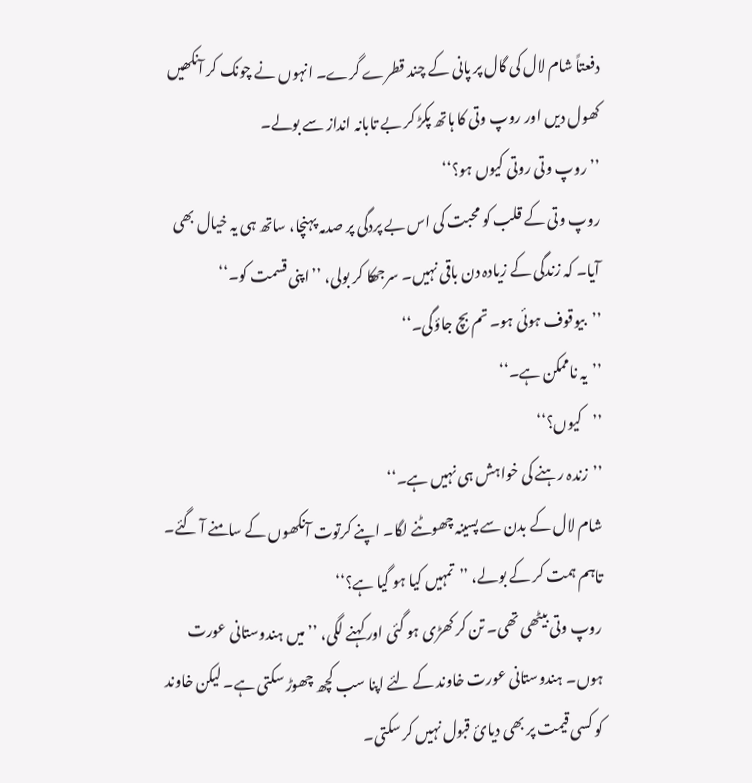دفعتاً شام لال کی گال پر پانی کے چند قطرے گرے۔ انہوں نے چونک کر آنکھیں کھول دیں اور روپ وتی کا ہاتھ پکڑ کر بے تابانہ انداز سے بولے۔
’’روپ وتی روتی کیوں ہو؟‘‘
روپ وتی کے قلب کو محبت کی اس بے پردگی پر صدمہ پہنچا، ساتھ ہی یہ خیال بھی آیا۔ کہ زندگی کے زیادہ دن باقی نہیں۔ سرجھکا کر بولی، ’’اپنی قسمت کو۔‘‘
’’بیوقوف ہوئی ہو۔ تم بچ جاؤگی۔‘‘
’’یہ ناممکن ہے۔‘‘
’’کیوں؟‘‘
’’زندہ رہنے کی خواہش ہی نہیں ہے۔‘‘
شام لال کے بدن سے پسینہ چھوٹنے لگا۔ اپنے کرتوت آنکھوں کے سامنے آ گئے۔ تاہم ہمت کر کے بولے، ’’تمہیں کیا ہو گیا ہے؟‘‘
روپ وتی بیٹھی تھی۔ تن کر کھڑی ہو گئی اور کہنے لگی، ’’میں ہندوستانی عورت ہوں۔ ہندوستانی عورت خاوند کے لئے اپنا سب کچھ چھوڑ سکتی ہے۔ لیکن خاوند کو کسی قیمت پر بھی دیائ قبول نہیں کر سکتی۔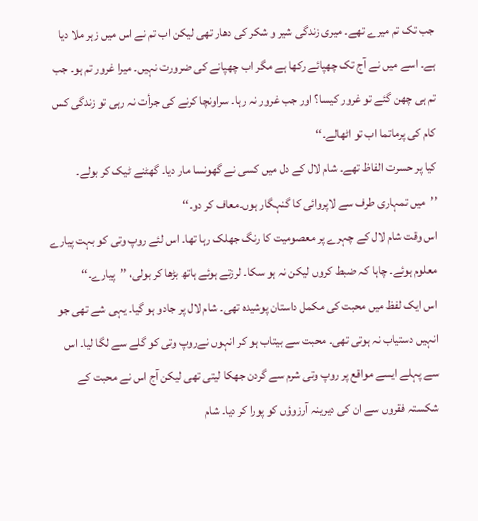جب تک تم میرے تھے۔ میری زندگی شیر و شکر کی دھار تھی لیکن اب تم نے اس میں زہر ملا دیا ہے۔ اسے میں نے آج تک چھپائے رکھا ہے مگر اب چھپانے کی ضرورت نہیں۔ میرا غرور تم ہو۔ جب تم ہی چھن گئے تو غرور کیسا؟ اور جب غرور نہ رہا۔ سراونچا کرنے کی جرأت نہ رہی تو زندگی کس کام کی پرماتما اب تو اٹھالے۔‘‘
کیا پر حسرت الفاظ تھے۔ شام لال کے دل میں کسی نے گھونسا مار دیا۔ گھٹنے ٹیک کر بولے۔
’’میں تمہاری طرف سے لاپروائی کا گنہگار ہوں۔معاف کر دو۔‘‘
اس وقت شام لال کے چہرے پر معصومیت کا رنگ جھلک رہا تھا۔ اس لئے روپ وتی کو بہت پیارے معلوم ہوئے۔ چاہا کہ ضبط کروں لیکن نہ ہو سکا۔ لرزتے ہوئے ہاتھ بڑھا کر بولی، ’’پیارے۔‘‘
اس ایک لفظ میں محبت کی مکمل داستان پوشیدہ تھی۔ شام لال پر جادو ہو گیا۔ یہی شے تھی جو انہیں دستیاب نہ ہوتی تھی۔ محبت سے بیتاب ہو کر انہوں نےروپ وتی کو گلے سے لگا لیا۔ اس سے پہلے ایسے مواقع پر روپ وتی شرم سے گردن جھکا لیتی تھی لیکن آج اس نے محبت کے شکستہ فقروں سے ان کی دیرینہ آرزوؤں کو پورا کر دیا۔ شام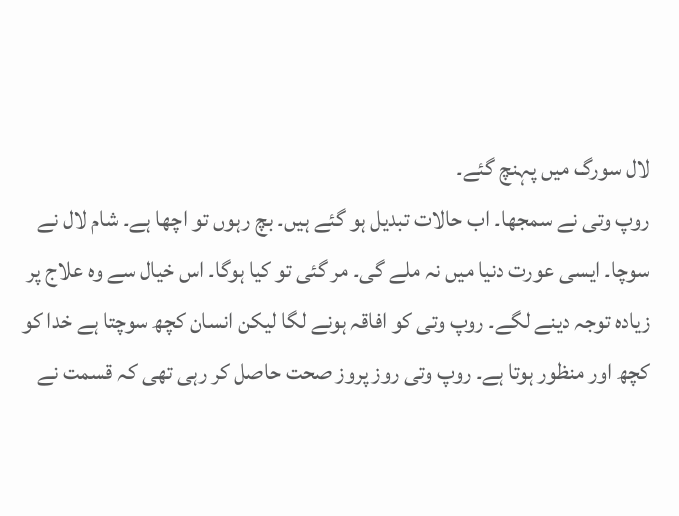لال سورگ میں پہنچ گئے۔
روپ وتی نے سمجھا۔ اب حالات تبدیل ہو گئے ہیں۔ بچ رہوں تو اچھا ہے۔ شام لال نے سوچا۔ ایسی عورت دنیا میں نہ ملے گی۔ مر گئی تو کیا ہوگا۔ اس خیال سے وہ علاج پر زیادہ توجہ دینے لگے۔ روپ وتی کو افاقہ ہونے لگا لیکن انسان کچھ سوچتا ہے خدا کو کچھ اور منظور ہوتا ہے۔ روپ وتی روز پروز صحت حاصل کر رہی تھی کہ قسمت نے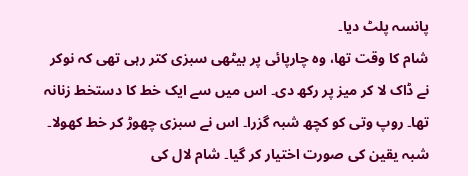پانسہ پلٹ دیا۔
شام کا وقت تھا، وہ چارپائی پر بیٹھی سبزی کتر رہی تھی کہ نوکر نے ڈاک لا کر میز پر رکھ دی۔ اس میں سے ایک خط کا دستخط زنانہ تھا۔ روپ وتی کو کچھ شبہ گزرا۔ اس نے سبزی چھوڑ کر خط کھولا۔ شبہ یقین کی صورت اختیار کر گیا۔ شام لال کی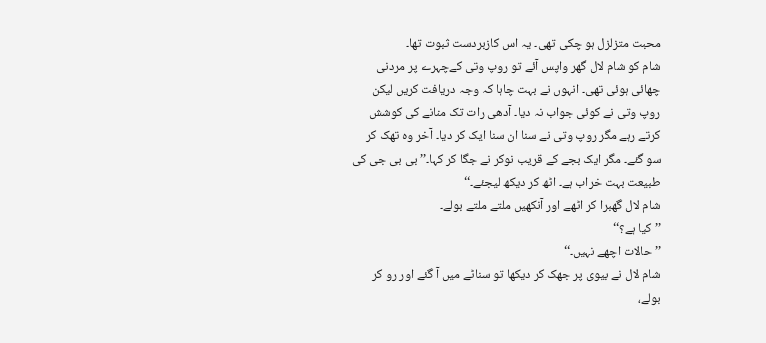محبت متزلزل ہو چکی تھی۔ یہ اس کازبردست ثبوت تھا۔
شام کو شام لال گھر واپس آئے تو روپ وتی کےچہرے پر مردنی چھائی ہوئی تھی۔ انہوں نے بہت چاہا کہ وجہ دریافت کریں لیکن روپ وتی نے کوئی جواب نہ دیا۔ آدھی رات تک منانے کی کوشش کرتے رہے مگر روپ وتی نے سنا ان سنا ایک کر دیا۔ آخر وہ تھک کر سو گئے۔ مگر ایک بجے کے قریب نوکر نے جگا کر کہا۔’’بی بی جی کی طبیعت بہت خراب ہے۔ اٹھ کر دیکھ لیجئے۔‘‘
شام لال گھبرا کر اٹھے اور آنکھیں ملتے ملتے بولے۔
’’کیا ہے؟‘‘
’’حالات اچھے نہیں۔‘‘
شام لال نے بیوی پر جھک کر دیکھا تو سناٹے میں آ گئے اور رو کر بولے،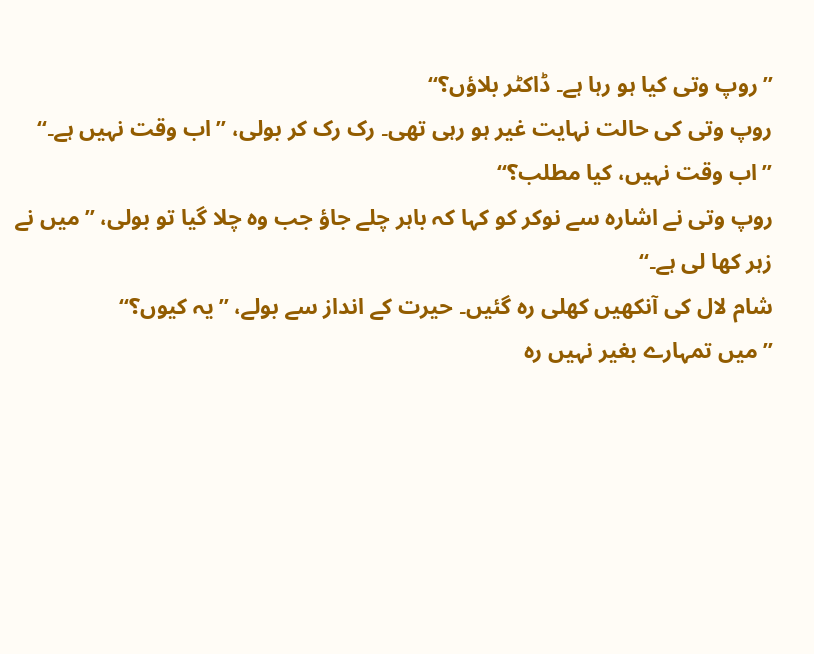’’روپ وتی کیا ہو رہا ہے۔ ڈاکٹر بلاؤں؟‘‘
روپ وتی کی حالت نہایت غیر ہو رہی تھی۔ رک رک کر بولی، ’’اب وقت نہیں ہے۔‘‘
’’اب وقت نہیں، کیا مطلب؟‘‘
روپ وتی نے اشارہ سے نوکر کو کہا کہ باہر چلے جاؤ جب وہ چلا گیا تو بولی، ’’میں نے زہر کھا لی ہے۔‘‘
شام لال کی آنکھیں کھلی رہ گئیں۔ حیرت کے انداز سے بولے، ’’یہ کیوں؟‘‘
’’میں تمہارے بغیر نہیں رہ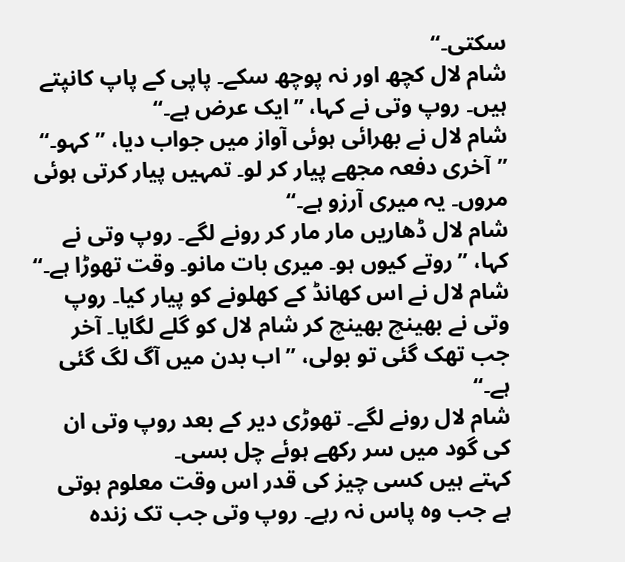سکتی۔‘‘
شام لال کچھ اور نہ پوچھ سکے۔ پاپی کے پاپ کانپتے ہیں۔ روپ وتی نے کہا، ’’ایک عرض ہے۔‘‘
شام لال نے بھرائی ہوئی آواز میں جواب دیا، ’’کہو۔‘‘
’’آخری دفعہ مجھے پیار کر لو۔ تمہیں پیار کرتی ہوئی مروں۔ یہ میری آرزو ہے۔‘‘
شام لال ڈھاریں مار مار کر رونے لگے۔ روپ وتی نے کہا، ’’روتے کیوں ہو۔ میری بات مانو۔ وقت تھوڑا ہے۔‘‘
شام لال نے اس کھانڈ کے کھلونے کو پیار کیا۔ روپ وتی نے بھینچ بھینچ کر شام لال کو گلے لگایا۔ آخر جب تھک گئی تو بولی، ’’اب بدن میں آگ لگ گئی ہے۔‘‘
شام لال رونے لگے۔ تھوڑی دیر کے بعد روپ وتی ان کی گود میں سر رکھے ہوئے چل بسی۔
کہتے ہیں کسی چیز کی قدر اس وقت معلوم ہوتی ہے جب وہ پاس نہ رہے۔ روپ وتی جب تک زندہ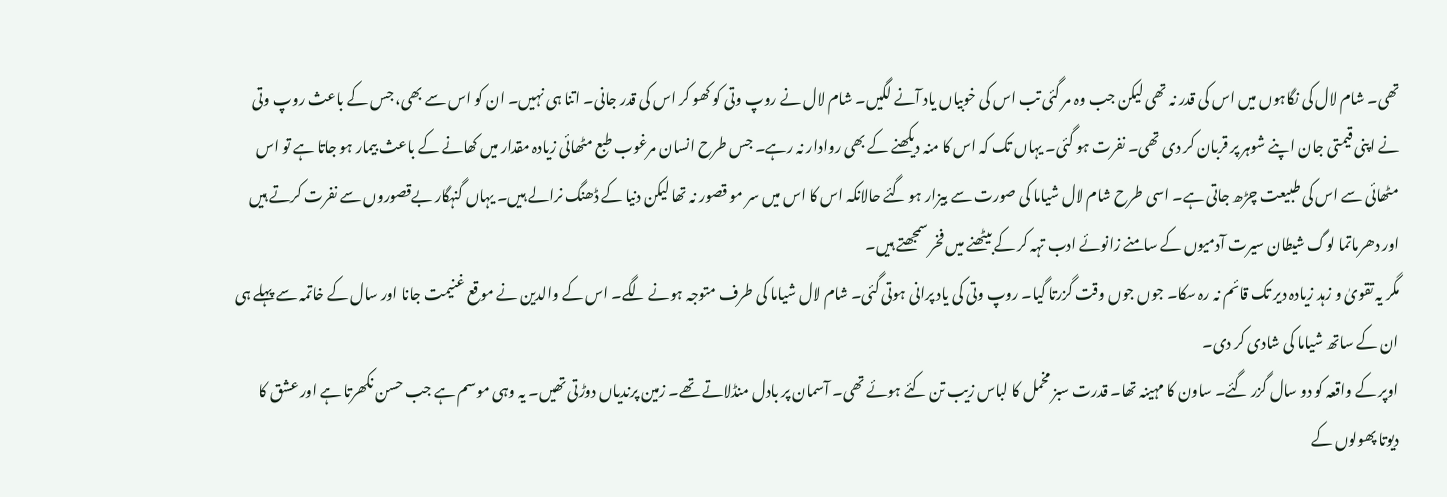تھی۔ شام لال کی نگاہوں میں اس کی قدر نہ تھی لیکن جب وہ مر گئی تب اس کی خوبیاں یاد آنے لگیں۔ شام لال نے روپ وتی کو کھو کر اس کی قدر جانی۔ اتنا ہی نہیں۔ ان کو اس سے بھی، جس کے باعث روپ وتی نے اپنی قیمتی جان اپنے شوہر پر قربان کر دی تھی۔ نفرت ہو گئی۔ یہاں تک کہ اس کا منہ دیکھنے کے بھی روادار نہ رہے۔ جس طرح انسان مرغوب طبع مٹھائی زیادہ مقدار میں کھانے کے باعث بیمار ہو جاتا ہے تو اس مٹھائی سے اس کی طبیعت چڑھ جاتی ہے۔ اسی طرح شام لال شیاما کی صورت سے بیزار ہو گئے حالانکہ اس کا اس میں سر مو قصور نہ تھا لیکن دنیا کے ڈھنگ نرالے ہیں۔ یہاں گنہگار بےقصوروں سے نفرت کرتے ہیں اور دھرماتما لوگ شیطان سیرت آدمیوں کے سامنے زانوئے ادب تہہ کر کے بیٹھنے میں فخر سمجھتے ہیں۔
مگر یہ تقویٰ و زہد زیادہ دیر تک قائم نہ رہ سکا۔ جوں جوں وقت گزرتا گیا۔ روپ وتی کی یاد پرانی ہوتی گئی۔ شام لال شیاما کی طرف متوجہ ہونے لگے۔ اس کے والدین نے موقع غنیمت جانا اور سال کے خاتمہ سے پہلے ہی ان کے ساتھ شیاما کی شادی کر دی۔
اوپر کے واقعہ کو دو سال گزر گئے۔ ساون کا مہینہ تھا۔ قدرت سبز مخمل کا لباس زیب تن کئے ہوئے تھی۔ آسمان پر بادل منڈلاتے تھے۔ زمین پرندیاں دوڑتی تھیں۔ یہ وہی موسم ہے جب حسن نکھرتا ہے اور عشق کا دیوتا پھولوں کے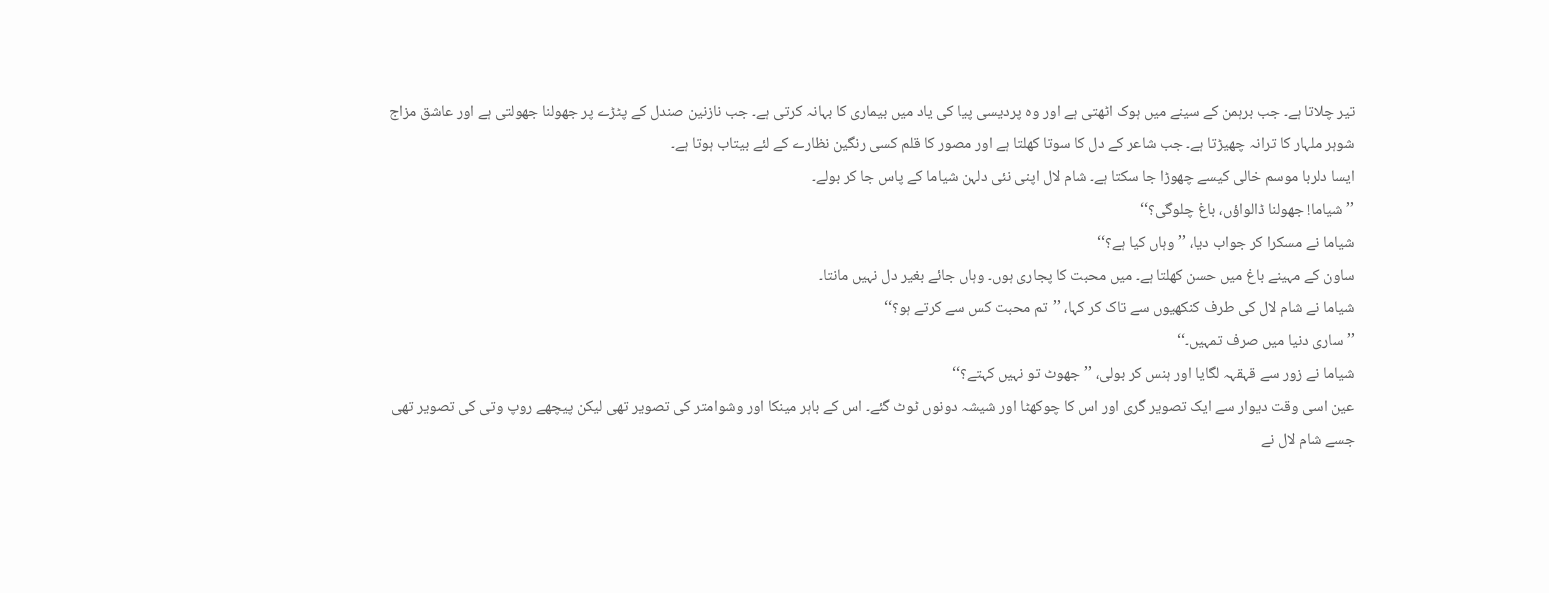تیر چلاتا ہے۔ جب برہمن کے سینے میں ہوک اٹھتی ہے اور وہ پردیسی پیا کی یاد میں بیماری کا بہانہ کرتی ہے۔ جب نازنین صندل کے پٹڑے پر جھولنا جھولتی ہے اور عاشق مزاج شوہر ملہار کا ترانہ چھیڑتا ہے۔ جب شاعر کے دل کا سوتا کھلتا ہے اور مصور کا قلم کسی رنگین نظارے کے لئے بیتاب ہوتا ہے۔
ایسا دلربا موسم خالی کیسے چھوڑا جا سکتا ہے۔ شام لال اپنی نئی دلہن شیاما کے پاس جا کر بولے۔
’’شیاما! جھولنا ڈالواؤں، باغ چلوگی؟‘‘
شیاما نے مسکرا کر جواب دیا، ’’وہاں کیا ہے؟‘‘
ساون کے مہینے باغ میں حسن کھلتا ہے۔ میں محبت کا پجاری ہوں۔ وہاں جائے بغیر دل نہیں مانتا۔
شیاما نے شام لال کی طرف کنکھیوں سے تاک کر کہا، ’’تم محبت کس سے کرتے ہو؟‘‘
’’ساری دنیا میں صرف تمہیں۔‘‘
شیاما نے زور سے قہقہہ لگایا اور ہنس کر بولی، ’’جھوٹ تو نہیں کہتے؟‘‘
عین اسی وقت دیوار سے ایک تصویر گری اور اس کا چوکھٹا اور شیشہ دونوں ٹوٹ گئے۔ اس کے باہر مینکا اور وشوامتر کی تصویر تھی لیکن پیچھے روپ وتی کی تصویر تھی جسے شام لال نے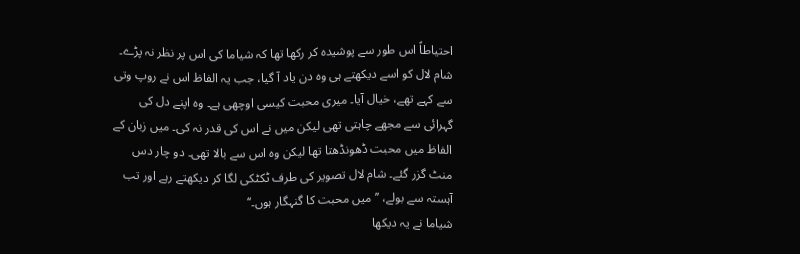احتیاطاً اس طور سے پوشیدہ کر رکھا تھا کہ شیاما کی اس پر نظر نہ پڑے۔ شام لال کو اسے دیکھتے ہی وہ دن یاد آ گیا، جب یہ الفاظ اس نے روپ وتی سے کہے تھے، خیال آیا۔ میری محبت کیسی اوچھی ہے۔ وہ اپنے دل کی گہرائی سے مجھے چاہتی تھی لیکن میں نے اس کی قدر نہ کی۔ میں زبان کے الفاظ میں محبت ڈھونڈھتا تھا لیکن وہ اس سے بالا تھی۔ دو چار دس منٹ گزر گئے۔ شام لال تصویر کی طرف ٹکٹکی لگا کر دیکھتے رہے اور تب آہستہ سے بولے، ’’میں محبت کا گنہگار ہوں۔‘‘
شیاما نے یہ دیکھا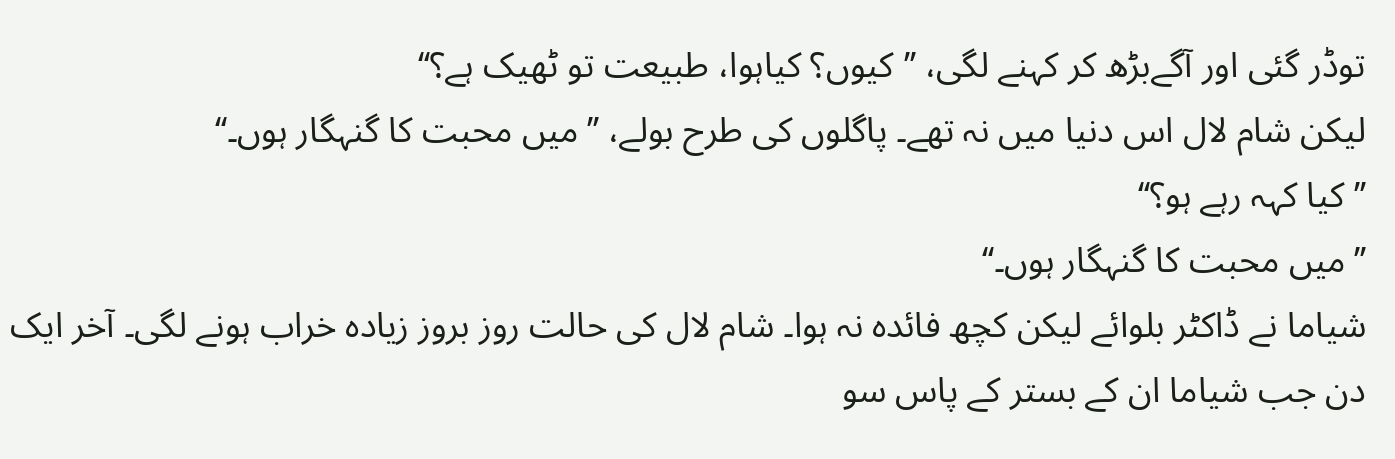توڈر گئی اور آگےبڑھ کر کہنے لگی، ’’کیوں؟ کیاہوا، طبیعت تو ٹھیک ہے؟‘‘
لیکن شام لال اس دنیا میں نہ تھے۔ پاگلوں کی طرح بولے، ’’میں محبت کا گنہگار ہوں۔‘‘
’’کیا کہہ رہے ہو؟‘‘
’’میں محبت کا گنہگار ہوں۔‘‘
شیاما نے ڈاکٹر بلوائے لیکن کچھ فائدہ نہ ہوا۔ شام لال کی حالت روز بروز زیادہ خراب ہونے لگی۔ آخر ایک دن جب شیاما ان کے بستر کے پاس سو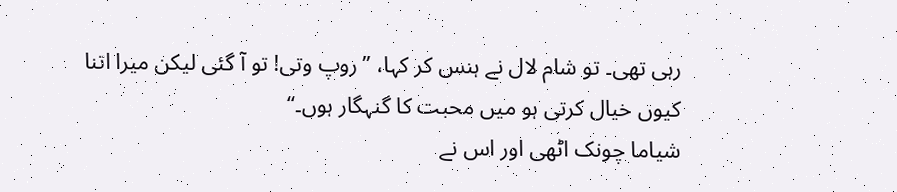رہی تھی۔ تو شام لال نے ہنس کر کہا، ’’روپ وتی! تو آ گئی لیکن میرا اتنا کیوں خیال کرتی ہو میں محبت کا گنہگار ہوں۔‘‘
شیاما چونک اٹھی اور اس نے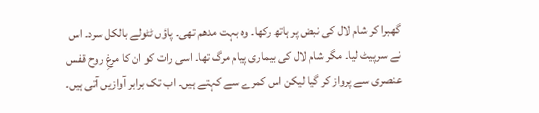گھبرا کر شام لال کی نبض پر ہاتھ رکھا۔ وہ بہت مدھم تھی۔ پاؤں ٹٹولے بالکل سرد۔ اس نے سرپیٹ لیا۔ مگر شام لال کی بیماری پیام مرگ تھا۔ اسی رات کو ان کا مرغِ روح قفس عنصری سے پرواز کر گیا لیکن اس کمرے سے کہتے ہیں۔ اب تک برابر آوازیں آتی ہیں۔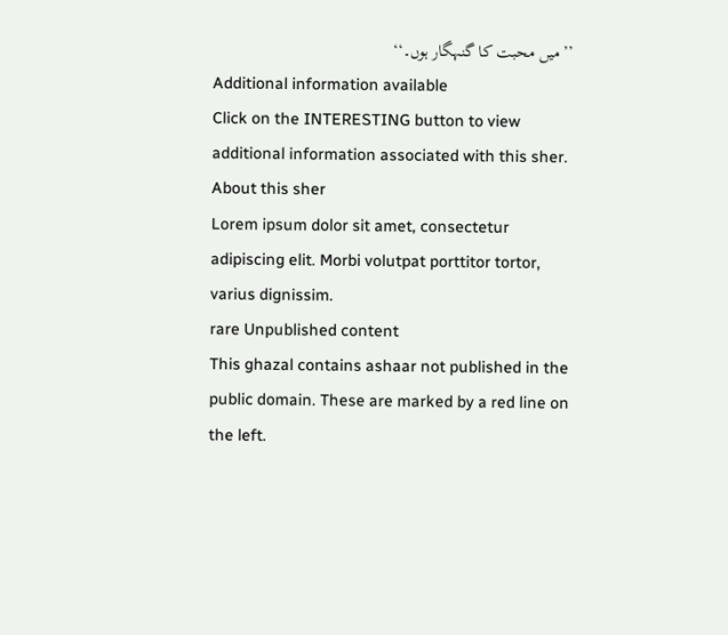’’میں محبت کا گنہگار ہوں۔‘‘
Additional information available
Click on the INTERESTING button to view additional information associated with this sher.
About this sher
Lorem ipsum dolor sit amet, consectetur adipiscing elit. Morbi volutpat porttitor tortor, varius dignissim.
rare Unpublished content
This ghazal contains ashaar not published in the public domain. These are marked by a red line on the left.